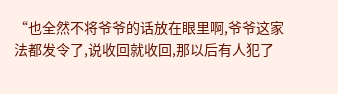“也全然不将爷爷的话放在眼里啊,爷爷这家法都发令了,说收回就收回,那以后有人犯了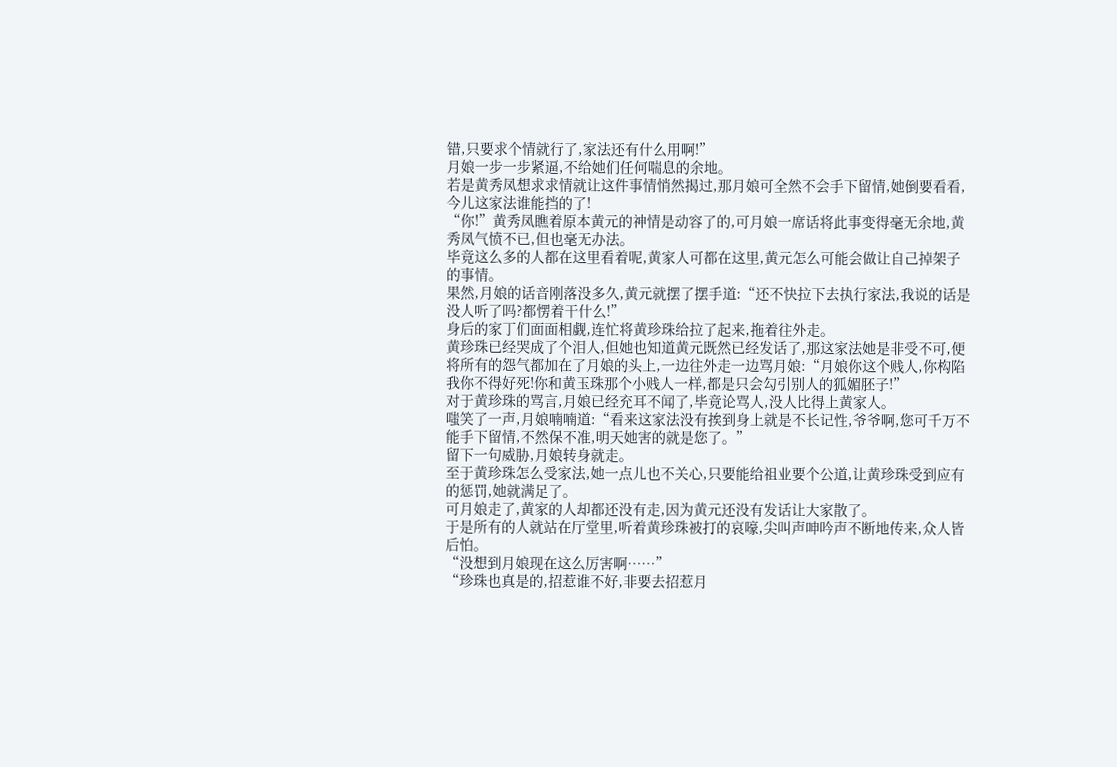错,只要求个情就行了,家法还有什么用啊!”
月娘一步一步紧逼,不给她们任何喘息的余地。
若是黄秀凤想求求情就让这件事情悄然揭过,那月娘可全然不会手下留情,她倒要看看,今儿这家法谁能挡的了!
“你!”黄秀凤瞧着原本黄元的神情是动容了的,可月娘一席话将此事变得毫无余地,黄秀凤气愤不已,但也毫无办法。
毕竟这么多的人都在这里看着呢,黄家人可都在这里,黄元怎么可能会做让自己掉架子的事情。
果然,月娘的话音刚落没多久,黄元就摆了摆手道:“还不快拉下去执行家法,我说的话是没人听了吗?都愣着干什么!”
身后的家丁们面面相觑,连忙将黄珍珠给拉了起来,拖着往外走。
黄珍珠已经哭成了个泪人,但她也知道黄元既然已经发话了,那这家法她是非受不可,便将所有的怨气都加在了月娘的头上,一边往外走一边骂月娘:“月娘你这个贱人,你构陷我你不得好死!你和黄玉珠那个小贱人一样,都是只会勾引别人的狐媚胚子!”
对于黄珍珠的骂言,月娘已经充耳不闻了,毕竟论骂人,没人比得上黄家人。
嗤笑了一声,月娘喃喃道:“看来这家法没有挨到身上就是不长记性,爷爷啊,您可千万不能手下留情,不然保不准,明天她害的就是您了。”
留下一句威胁,月娘转身就走。
至于黄珍珠怎么受家法,她一点儿也不关心,只要能给祖业要个公道,让黄珍珠受到应有的惩罚,她就满足了。
可月娘走了,黄家的人却都还没有走,因为黄元还没有发话让大家散了。
于是所有的人就站在厅堂里,听着黄珍珠被打的哀嚎,尖叫声呻吟声不断地传来,众人皆后怕。
“没想到月娘现在这么厉害啊……”
“珍珠也真是的,招惹谁不好,非要去招惹月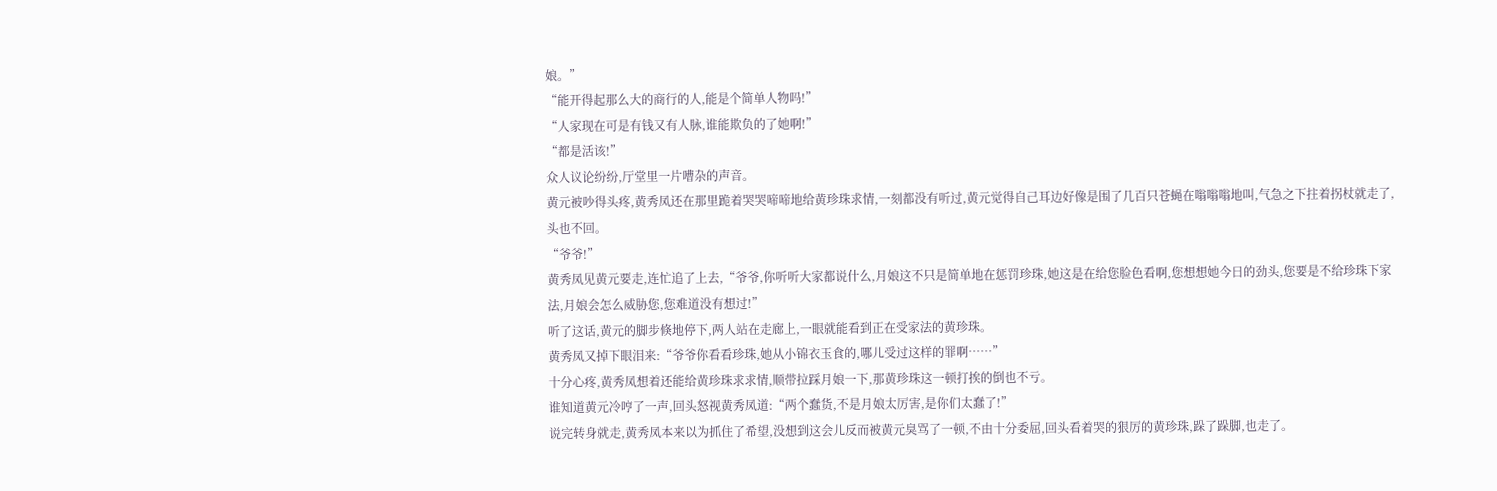娘。”
“能开得起那么大的商行的人,能是个简单人物吗!”
“人家现在可是有钱又有人脉,谁能欺负的了她啊!”
“都是活该!”
众人议论纷纷,厅堂里一片嘈杂的声音。
黄元被吵得头疼,黄秀凤还在那里跪着哭哭啼啼地给黄珍珠求情,一刻都没有听过,黄元觉得自己耳边好像是围了几百只苍蝇在嗡嗡嗡地叫,气急之下拄着拐杖就走了,头也不回。
“爷爷!”
黄秀凤见黄元要走,连忙追了上去,“爷爷,你听听大家都说什么,月娘这不只是简单地在惩罚珍珠,她这是在给您脸色看啊,您想想她今日的劲头,您要是不给珍珠下家法,月娘会怎么威胁您,您难道没有想过!”
听了这话,黄元的脚步倏地停下,两人站在走廊上,一眼就能看到正在受家法的黄珍珠。
黄秀凤又掉下眼泪来:“爷爷你看看珍珠,她从小锦衣玉食的,哪儿受过这样的罪啊……”
十分心疼,黄秀凤想着还能给黄珍珠求求情,顺带拉踩月娘一下,那黄珍珠这一顿打挨的倒也不亏。
谁知道黄元冷哼了一声,回头怒视黄秀凤道:“两个蠢货,不是月娘太厉害,是你们太蠢了!”
说完转身就走,黄秀凤本来以为抓住了希望,没想到这会儿反而被黄元臭骂了一顿,不由十分委屈,回头看着哭的狠厉的黄珍珠,跺了跺脚,也走了。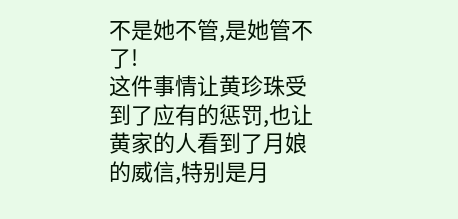不是她不管,是她管不了!
这件事情让黄珍珠受到了应有的惩罚,也让黄家的人看到了月娘的威信,特别是月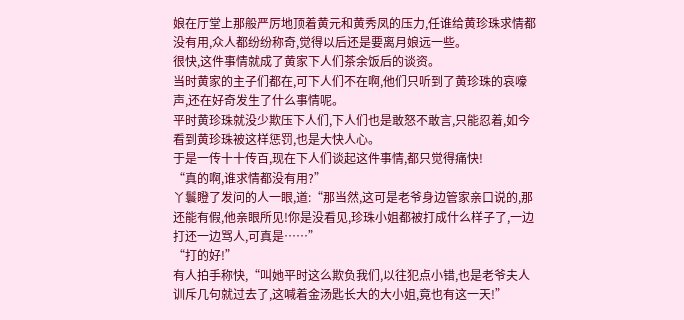娘在厅堂上那般严厉地顶着黄元和黄秀凤的压力,任谁给黄珍珠求情都没有用,众人都纷纷称奇,觉得以后还是要离月娘远一些。
很快,这件事情就成了黄家下人们茶余饭后的谈资。
当时黄家的主子们都在,可下人们不在啊,他们只听到了黄珍珠的哀嚎声,还在好奇发生了什么事情呢。
平时黄珍珠就没少欺压下人们,下人们也是敢怒不敢言,只能忍着,如今看到黄珍珠被这样惩罚,也是大快人心。
于是一传十十传百,现在下人们谈起这件事情,都只觉得痛快!
“真的啊,谁求情都没有用?”
丫鬟瞪了发问的人一眼,道:“那当然,这可是老爷身边管家亲口说的,那还能有假,他亲眼所见!你是没看见,珍珠小姐都被打成什么样子了,一边打还一边骂人,可真是……”
“打的好!”
有人拍手称快,“叫她平时这么欺负我们,以往犯点小错,也是老爷夫人训斥几句就过去了,这喊着金汤匙长大的大小姐,竟也有这一天!”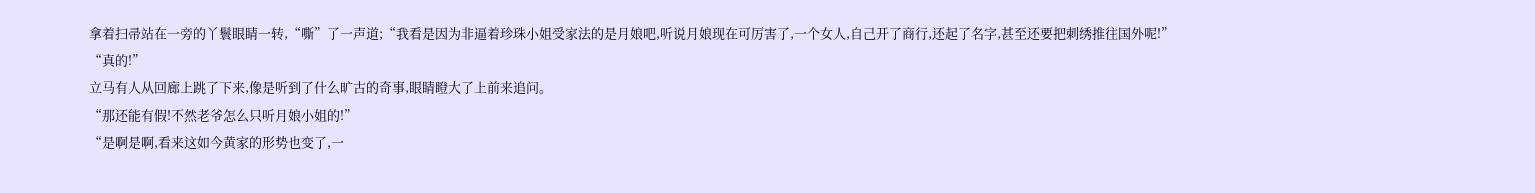拿着扫帚站在一旁的丫鬟眼睛一转,“嘶”了一声道;“我看是因为非逼着珍珠小姐受家法的是月娘吧,听说月娘现在可厉害了,一个女人,自己开了商行,还起了名字,甚至还要把刺绣推往国外呢!”
“真的!”
立马有人从回廊上跳了下来,像是听到了什么旷古的奇事,眼睛瞪大了上前来追问。
“那还能有假!不然老爷怎么只听月娘小姐的!”
“是啊是啊,看来这如今黄家的形势也变了,一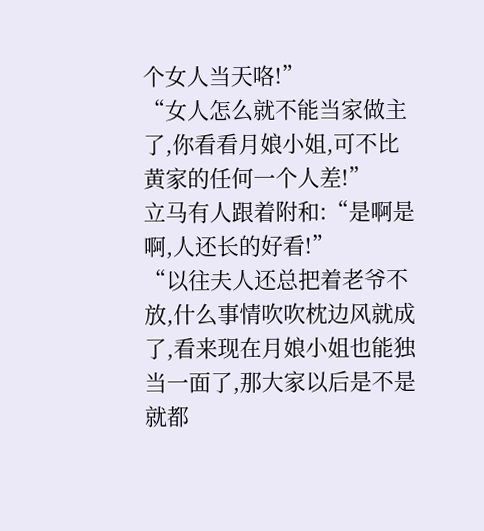个女人当天咯!”
“女人怎么就不能当家做主了,你看看月娘小姐,可不比黄家的任何一个人差!”
立马有人跟着附和:“是啊是啊,人还长的好看!”
“以往夫人还总把着老爷不放,什么事情吹吹枕边风就成了,看来现在月娘小姐也能独当一面了,那大家以后是不是就都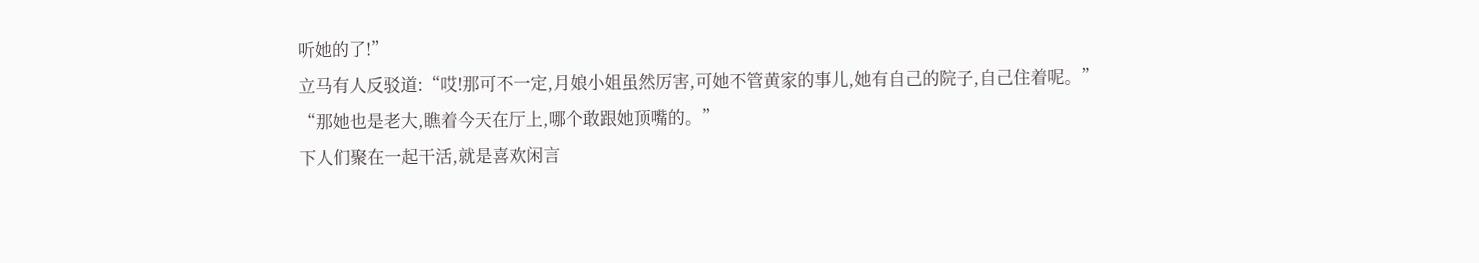听她的了!”
立马有人反驳道:“哎!那可不一定,月娘小姐虽然厉害,可她不管黄家的事儿,她有自己的院子,自己住着呢。”
“那她也是老大,瞧着今天在厅上,哪个敢跟她顶嘴的。”
下人们聚在一起干活,就是喜欢闲言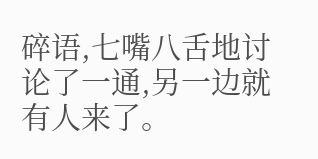碎语,七嘴八舌地讨论了一通,另一边就有人来了。